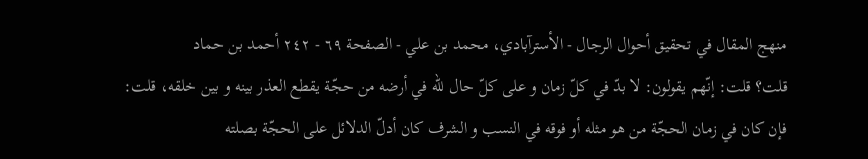منهج المقال في تحقيق أحوال الرجال - الأسترآبادي، محمد بن علي - الصفحة ٦٩ - ٢٤٢ أحمد بن حماد
قلت؟ قلت: إنّهم يقولون: لا بدّ في كلّ زمان و على كلّ حال للّه في أرضه من حجّة يقطع العذر بينه و بين خلقه، قلت: فإن كان في زمان الحجّة من هو مثله أو فوقه في النسب و الشرف كان أدلّ الدلائل على الحجّة بصلته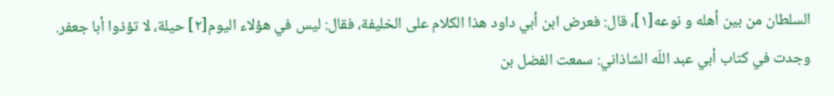السلطان من بين أهله و نوعه[١]، قال: فعرض ابن أبي داود هذا الكلام على الخليفة، فقال: ليس في هؤلاء اليوم[٢] حيلة، لا تؤذوا أبا جعفر.
وجدت في كتاب أبي عبد اللّه الشاذاني: سمعت الفضل بن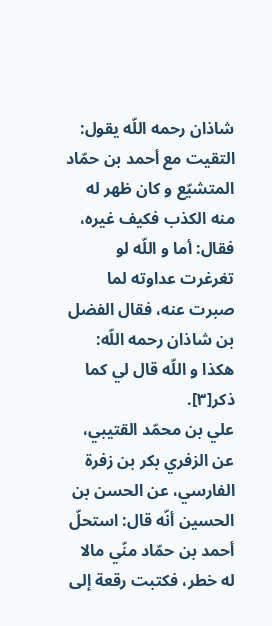شاذان رحمه اللّه يقول: التقيت مع أحمد بن حمّاد المتشيّع و كان ظهر له منه الكذب فكيف غيره، فقال: أما و اللّه لو تغرغرت عداوته لما صبرت عنه، فقال الفضل بن شاذان رحمه اللّه: هكذا و اللّه قال لي كما ذكر[٣].
علي بن محمّد القتيبي، عن الزفري بكر بن زفرة الفارسي، عن الحسن بن الحسين أنّه قال: استحلّ أحمد بن حمّاد منّي مالا له خطر، فكتبت رقعة إلى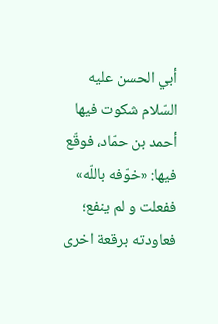أبي الحسن عليه السّلام شكوت فيها أحمد بن حمّاد، فوقّع فيها: «خوّفه باللّه» ففعلت و لم ينفع؛ فعاودته برقعة اخرى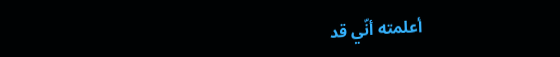أعلمته أنّي قد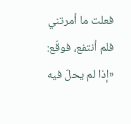فعلت ما أمرتني فلم أنتفع، فوقّع: «إذا لم يحلّ فيه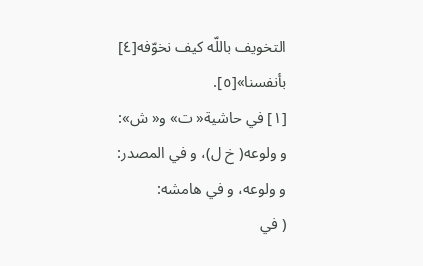التخويف باللّه كيف نخوّفه[٤] بأنفسنا»[٥].
[١] في حاشية« ت» و« ش»: و ولوعه( خ ل)، و في المصدر: و ولوعه، و في هامشه:
( في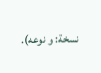نسخة: و نوعه).